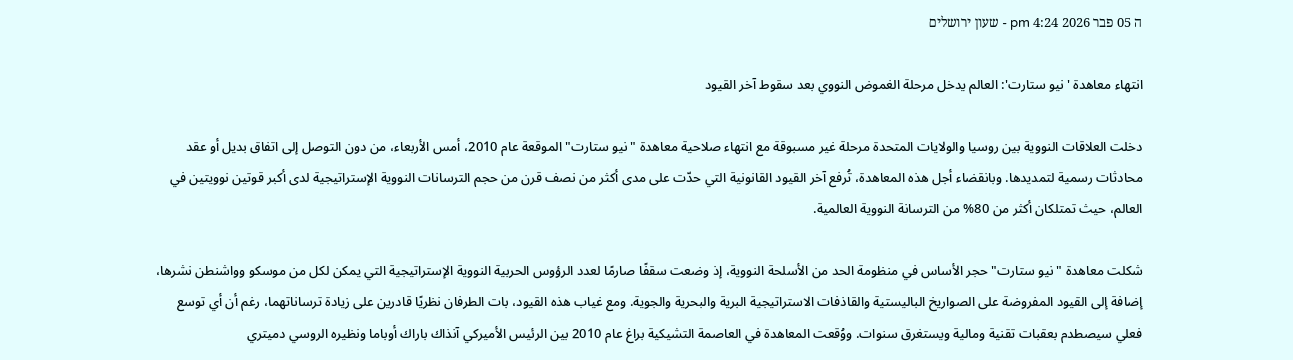ה 05 פבר 2026 4:24 pm - שעון ירושלים

انتهاء معاهدة 'نيو ستارت': العالم يدخل مرحلة الغموض النووي بعد سقوط آخر القيود

دخلت العلاقات النووية بين روسيا والولايات المتحدة مرحلة غير مسبوقة مع انتهاء صلاحية معاهدة "نيو ستارت" الموقعة عام 2010، أمس الأربعاء، من دون التوصل إلى اتفاق بديل أو عقد محادثات رسمية لتمديدها. وبانقضاء أجل هذه المعاهدة، تُرفع آخر القيود القانونية التي حدّت على مدى أكثر من نصف قرن من حجم الترسانات النووية الإستراتيجية لدى أكبر قوتين نوويتين في العالم، حيث تمتلكان أكثر من 80% من الترسانة النووية العالمية.

شكلت معاهدة "نيو ستارت" حجر الأساس في منظومة الحد من الأسلحة النووية، إذ وضعت سقفًا صارمًا لعدد الرؤوس الحربية النووية الإستراتيجية التي يمكن لكل من موسكو وواشنطن نشرها، إضافة إلى القيود المفروضة على الصواريخ الباليستية والقاذفات الاستراتيجية البرية والبحرية والجوية. ومع غياب هذه القيود، بات الطرفان نظريًا قادرين على زيادة ترساناتهما، رغم أن أي توسع فعلي سيصطدم بعقبات تقنية ومالية ويستغرق سنوات. ووُقعت المعاهدة في العاصمة التشيكية براغ عام 2010 بين الرئيس الأميركي آنذاك باراك أوباما ونظيره الروسي دميتري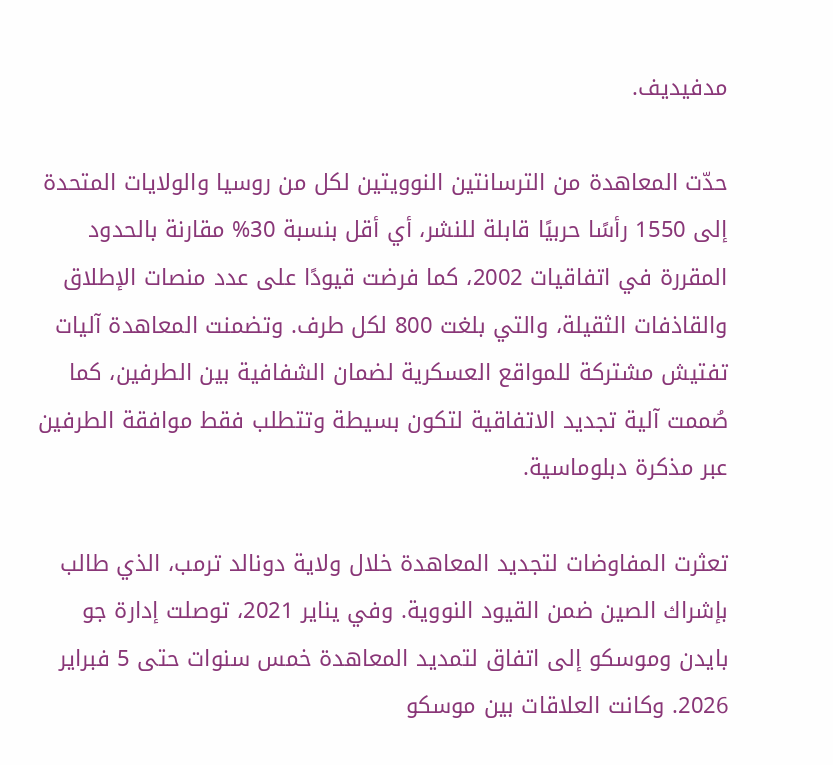مدفيديف.

حدّت المعاهدة من الترسانتين النوويتين لكل من روسيا والولايات المتحدة إلى 1550 رأسًا حربيًا قابلة للنشر، أي أقل بنسبة 30% مقارنة بالحدود المقررة في اتفاقيات 2002، كما فرضت قيودًا على عدد منصات الإطلاق والقاذفات الثقيلة، والتي بلغت 800 لكل طرف. وتضمنت المعاهدة آليات تفتيش مشتركة للمواقع العسكرية لضمان الشفافية بين الطرفين، كما صُممت آلية تجديد الاتفاقية لتكون بسيطة وتتطلب فقط موافقة الطرفين عبر مذكرة دبلوماسية.

تعثرت المفاوضات لتجديد المعاهدة خلال ولاية دونالد ترمب، الذي طالب بإشراك الصين ضمن القيود النووية. وفي يناير 2021، توصلت إدارة جو بايدن وموسكو إلى اتفاق لتمديد المعاهدة خمس سنوات حتى 5 فبراير 2026. وكانت العلاقات بين موسكو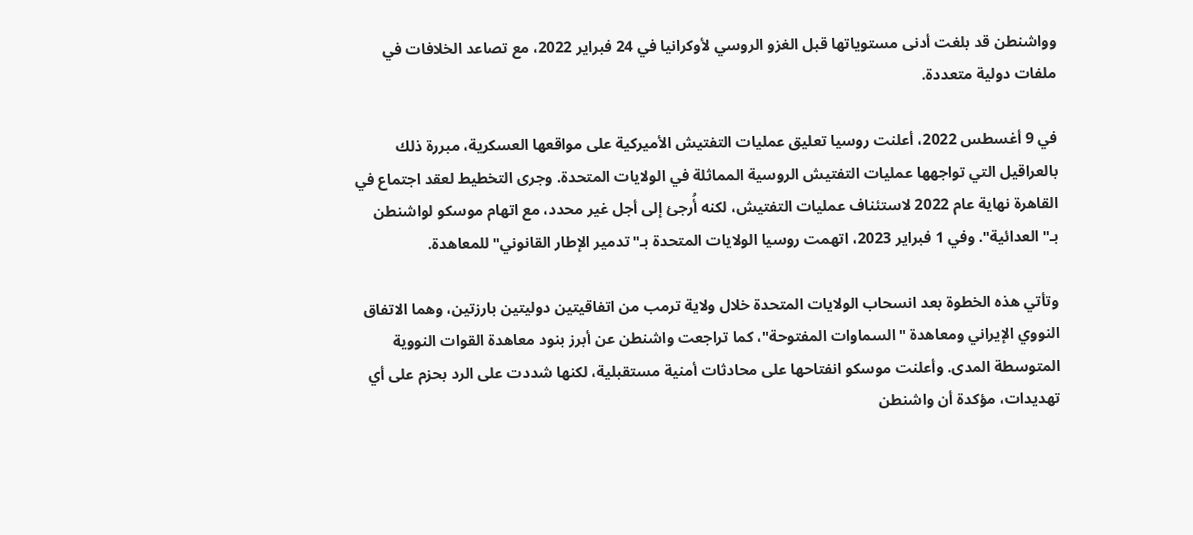وواشنطن قد بلغت أدنى مستوياتها قبل الغزو الروسي لأوكرانيا في 24 فبراير 2022، مع تصاعد الخلافات في ملفات دولية متعددة.

في 9 أغسطس 2022، أعلنت روسيا تعليق عمليات التفتيش الأميركية على مواقعها العسكرية، مبررة ذلك بالعراقيل التي تواجهها عمليات التفتيش الروسية المماثلة في الولايات المتحدة. وجرى التخطيط لعقد اجتماع في القاهرة نهاية عام 2022 لاستئناف عمليات التفتيش، لكنه أُرجئ إلى أجل غير محدد، مع اتهام موسكو لواشنطن بـ"العدائية". وفي 1 فبراير 2023، اتهمت روسيا الولايات المتحدة بـ"تدمير الإطار القانوني" للمعاهدة.

وتأتي هذه الخطوة بعد انسحاب الولايات المتحدة خلال ولاية ترمب من اتفاقيتين دوليتين بارزتين، وهما الاتفاق النووي الإيراني ومعاهدة "السماوات المفتوحة"، كما تراجعت واشنطن عن أبرز بنود معاهدة القوات النووية المتوسطة المدى. وأعلنت موسكو انفتاحها على محادثات أمنية مستقبلية، لكنها شددت على الرد بحزم على أي تهديدات، مؤكدة أن واشنطن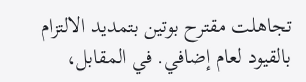تجاهلت مقترح بوتين بتمديد الالتزام بالقيود لعام إضافي. في المقابل،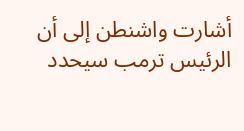أشارت واشنطن إلى أن الرئيس ترمب سيحدد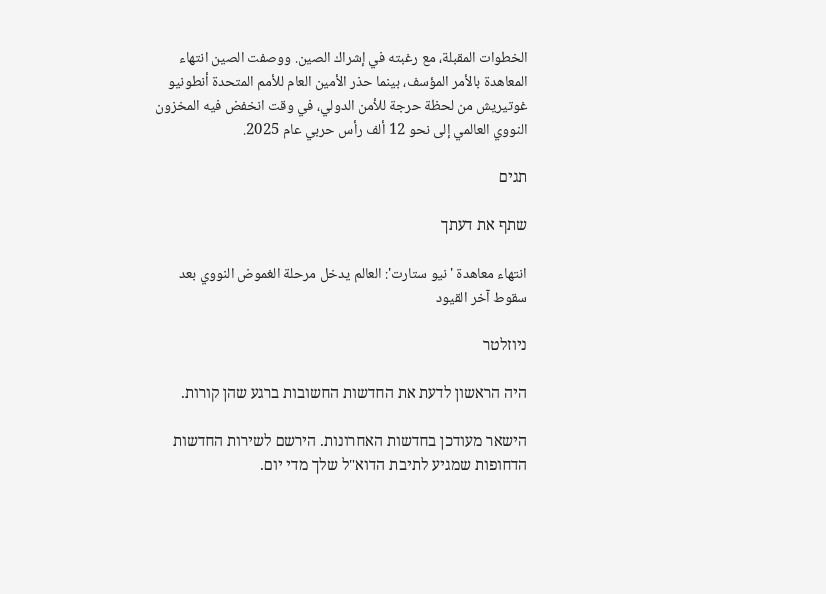الخطوات المقبلة، مع رغبته في إشراك الصين. ووصفت الصين انتهاء المعاهدة بالأمر المؤسف، بينما حذر الأمين العام للأمم المتحدة أنطونيو غوتيريش من لحظة حرجة للأمن الدولي، في وقت انخفض فيه المخزون النووي العالمي إلى نحو 12 ألف رأس حربي عام 2025.

תגים

שתף את דעתך

انتهاء معاهدة 'نيو ستارت': العالم يدخل مرحلة الغموض النووي بعد سقوط آخر القيود

ניוזלטר

היה הראשון לדעת את החדשות החשובות ברגע שהן קורות.

הישאר מעודכן בחדשות האחרונות. הירשם לשירות החדשות הדחופות שמגיע לתיבת הדוא"ל שלך מדי יום.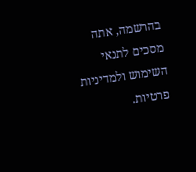בהרשמה, אתה מסכים לתנאי השימוש ולמדיניות פרטיות.